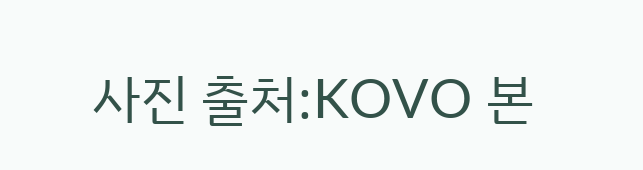사진 출처:KOVO 본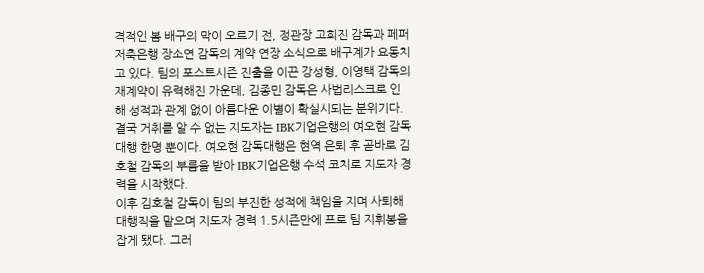격적인 봄 배구의 막이 오르기 전, 정관장 고희진 감독과 페퍼저축은행 장소연 감독의 계약 연장 소식으로 배구계가 요동치고 있다. 팀의 포스트시즌 진출을 이끈 강성형, 이영택 감독의 재계약이 유력해진 가운데, 김종민 감독은 사법리스크로 인해 성적과 관계 없이 아름다운 이별이 확실시되는 분위기다.
결국 거취를 알 수 없는 지도자는 IBK기업은행의 여오현 감독대행 한명 뿐이다. 여오현 감독대행은 현역 은퇴 후 곧바로 김호철 감독의 부름을 받아 IBK기업은행 수석 코치로 지도자 경력을 시작했다.
이후 김호철 감독이 팀의 부진한 성적에 책임을 지며 사퇴해 대행직을 맡으며 지도자 경력 1.5시즌만에 프로 팀 지휘봉을 잡게 됐다. 그러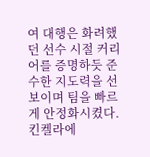여 대행은 화려했던 선수 시절 커리어를 증명하듯 준수한 지도력을 선보이며 팀을 빠르게 안정화시켰다.
킨켈라에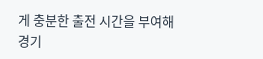게 충분한 출전 시간을 부여해 경기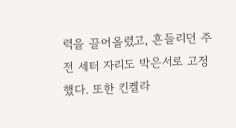력을 끌어올렸고, 흔들리던 주전 세터 자리도 박은서로 고정했다. 또한 킨켈라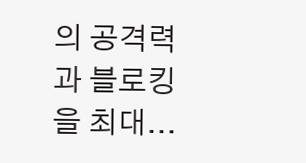의 공격력과 블로킹을 최대...